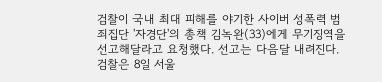검찰이 국내 최대 피해를 야기한 사이버 성폭력 범죄집단 '자경단'의 총책 김녹완(33)에게 무기징역을 선고해달라고 요청했다. 선고는 다음달 내려진다.
검찰은 8일 서울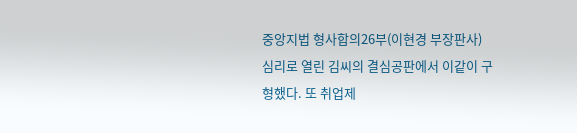중앙지법 형사합의26부(이현경 부장판사) 심리로 열린 김씨의 결심공판에서 이같이 구형했다. 또 취업제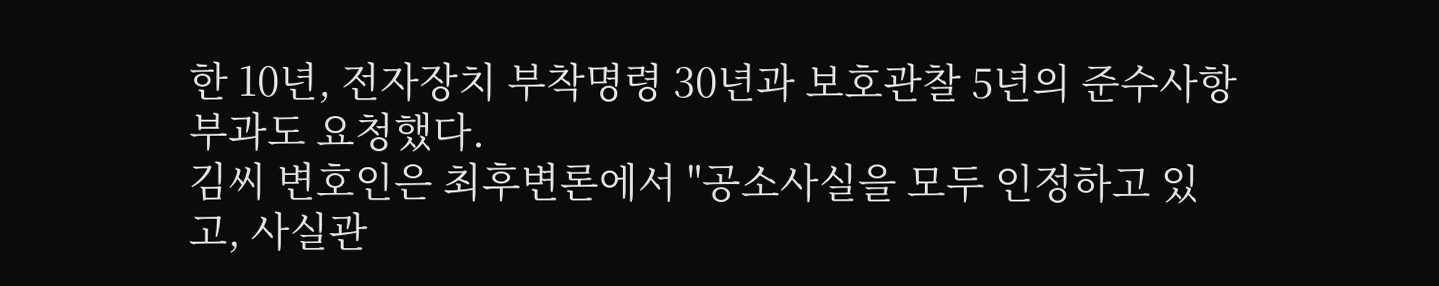한 10년, 전자장치 부착명령 30년과 보호관찰 5년의 준수사항 부과도 요청했다.
김씨 변호인은 최후변론에서 "공소사실을 모두 인정하고 있고, 사실관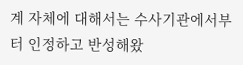계 자체에 대해서는 수사기관에서부터 인정하고 반성해왔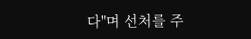다"며 선처를 주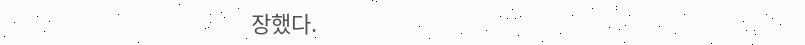장했다.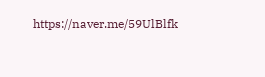https://naver.me/59UlBlfk